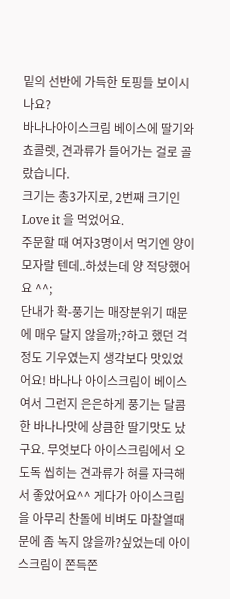밑의 선반에 가득한 토핑들 보이시나요?
바나나아이스크림 베이스에 딸기와 쵸콜렛, 견과류가 들어가는 걸로 골랐습니다.
크기는 총3가지로, 2번째 크기인 Love it 을 먹었어요.
주문할 때 여자3명이서 먹기엔 양이 모자랄 텐데..하셨는데 양 적당했어요 ^^;
단내가 확-풍기는 매장분위기 때문에 매우 달지 않을까;?하고 했던 걱정도 기우였는지 생각보다 맛있었어요! 바나나 아이스크림이 베이스여서 그런지 은은하게 풍기는 달콤한 바나나맛에 상큼한 딸기맛도 났구요. 무엇보다 아이스크림에서 오도독 씹히는 견과류가 혀를 자극해서 좋았어요^^ 게다가 아이스크림을 아무리 찬돌에 비벼도 마찰열때문에 좀 녹지 않을까?싶었는데 아이스크림이 쫀득쫀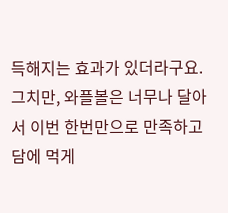득해지는 효과가 있더라구요.
그치만, 와플볼은 너무나 달아서 이번 한번만으로 만족하고 담에 먹게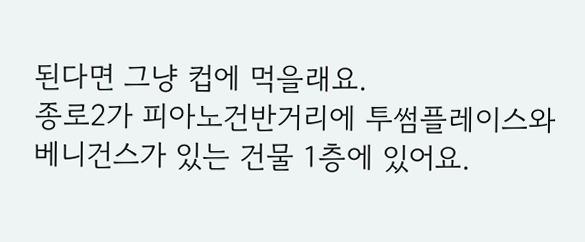된다면 그냥 컵에 먹을래요.
종로2가 피아노건반거리에 투썸플레이스와 베니건스가 있는 건물 1층에 있어요.